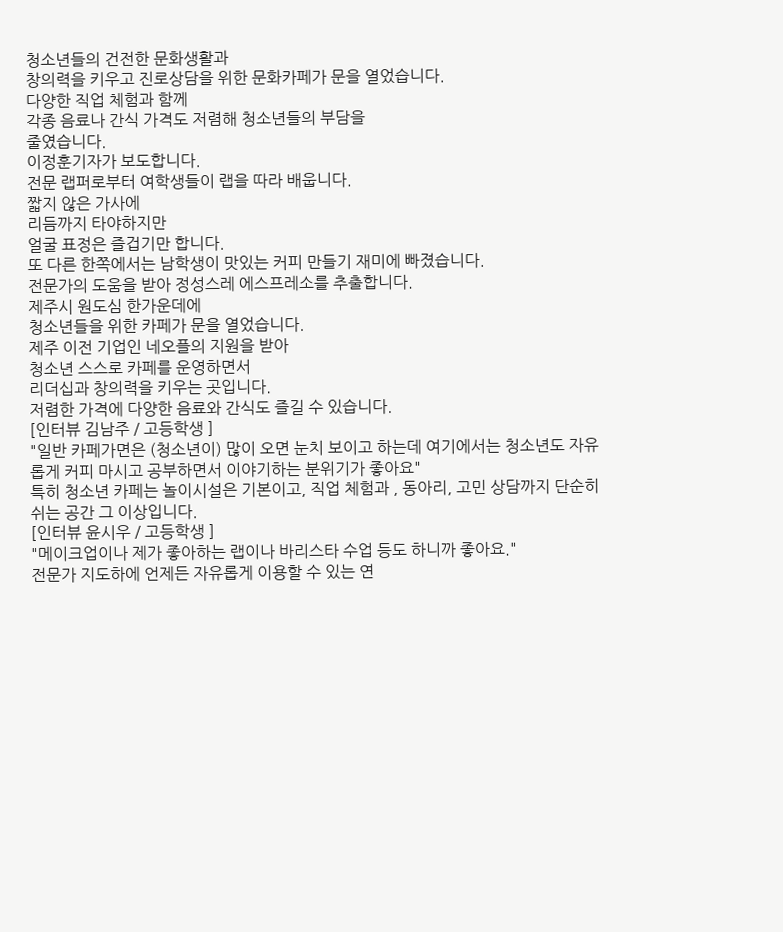청소년들의 건전한 문화생활과
창의력을 키우고 진로상담을 위한 문화카페가 문을 열었습니다.
다양한 직업 체험과 함께
각종 음료나 간식 가격도 저렴해 청소년들의 부담을
줄였습니다.
이정훈기자가 보도합니다.
전문 랩퍼로부터 여학생들이 랩을 따라 배웁니다.
짧지 않은 가사에
리듬까지 타야하지만
얼굴 표정은 즐겁기만 합니다.
또 다른 한쪽에서는 남학생이 맛있는 커피 만들기 재미에 빠졌습니다.
전문가의 도움을 받아 정성스레 에스프레소를 추출합니다.
제주시 원도심 한가운데에
청소년들을 위한 카페가 문을 열었습니다.
제주 이전 기업인 네오플의 지원을 받아
청소년 스스로 카페를 운영하면서
리더십과 창의력을 키우는 곳입니다.
저렴한 가격에 다양한 음료와 간식도 즐길 수 있습니다.
[인터뷰 김남주 / 고등학생 ]
"일반 카페가면은 (청소년이) 많이 오면 눈치 보이고 하는데 여기에서는 청소년도 자유롭게 커피 마시고 공부하면서 이야기하는 분위기가 좋아요"
특히 청소년 카페는 놀이시설은 기본이고, 직업 체험과 , 동아리, 고민 상담까지 단순히 쉬는 공간 그 이상입니다.
[인터뷰 윤시우 / 고등학생 ]
"메이크업이나 제가 좋아하는 랩이나 바리스타 수업 등도 하니까 좋아요."
전문가 지도하에 언제든 자유롭게 이용할 수 있는 연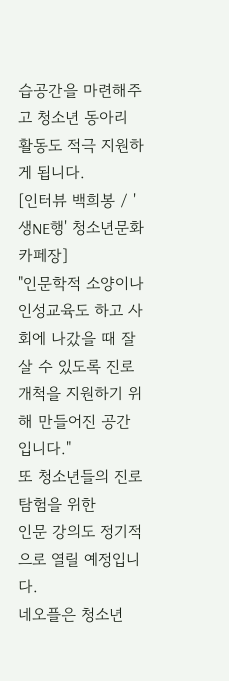습공간을 마련해주고 청소년 동아리 활동도 적극 지원하게 됩니다.
[인터뷰 백희봉 / '생NE행' 청소년문화카페장]
"인문학적 소양이나 인성교육도 하고 사회에 나갔을 때 잘 살 수 있도록 진로개척을 지원하기 위해 만들어진 공간입니다."
또 청소년들의 진로 탐험을 위한
인문 강의도 정기적으로 열릴 예정입니다.
네오플은 청소년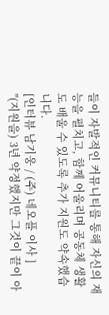들이 자발적인 커뮤니티를 통해 자신의 재능을 펼치고, 함께 어울리며 공동체 생활도 배울 수 있도록 추가 지원도 약속했습니다.
[인터뷰 남기웅 / (주) 네오플 이사 ]
"(지원을) 3년 약정했지만 그것이 끝이 아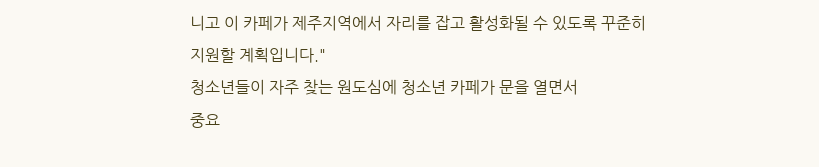니고 이 카페가 제주지역에서 자리를 잡고 활성화될 수 있도록 꾸준히 지원할 계획입니다."
청소년들이 자주 찾는 원도심에 청소년 카페가 문을 열면서
중요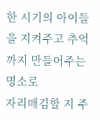한 시기의 아이들을 지켜주고 추억까지 만들어주는 명소로
자리매김할 지 주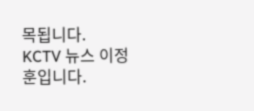목됩니다.
KCTV 뉴스 이정훈입니다.